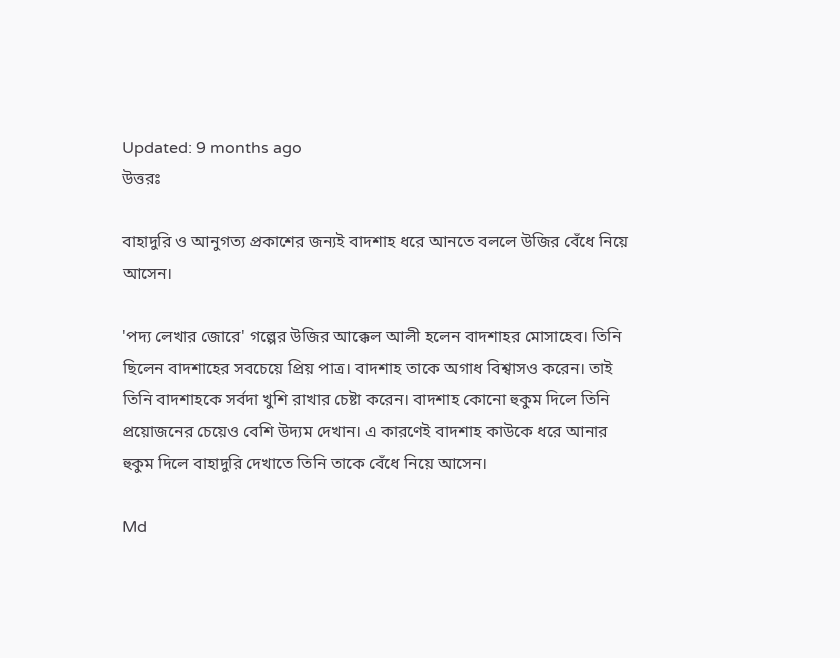Updated: 9 months ago
উত্তরঃ

বাহাদুরি ও আনুগত্য প্রকাশের জন্যই বাদশাহ ধরে আনতে বললে উজির বেঁধে নিয়ে আসেন।

'পদ্য লেখার জোরে' গল্পের উজির আক্কেল আলী হলেন বাদশাহর মোসাহেব। তিনি ছিলেন বাদশাহের সবচেয়ে প্রিয় পাত্র। বাদশাহ তাকে অগাধ বিশ্বাসও করেন। তাই তিনি বাদশাহকে সর্বদা খুশি রাখার চেষ্টা করেন। বাদশাহ কোনো হুকুম দিলে তিনি প্রয়োজনের চেয়েও বেশি উদ্যম দেখান। এ কারণেই বাদশাহ কাউকে ধরে আনার হুকুম দিলে বাহাদুরি দেখাতে তিনি তাকে বেঁধে নিয়ে আসেন।

Md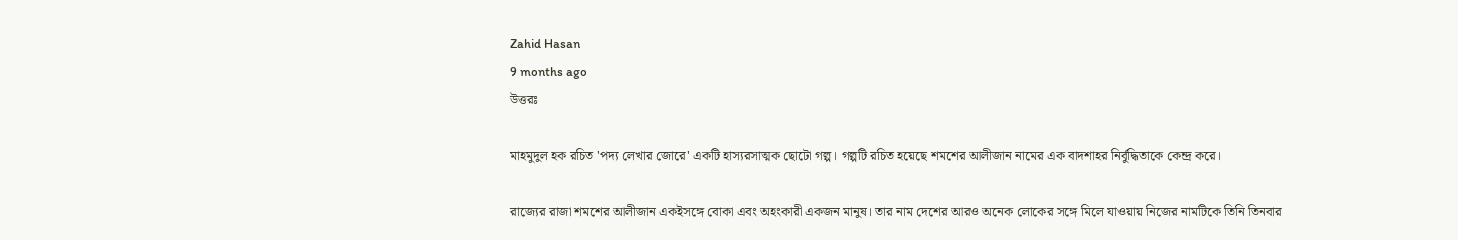Zahid Hasan
9 months ago
উত্তরঃ

মাহমুদুল হক রচিত 'পদ্য লেখার জোরে' একটি হাস্যরসাত্মক ছোটো গল্প। গল্পটি রচিত হয়েছে শমশের আলীজান নামের এক বাদশাহর নির্বুদ্ধিতাকে কেন্দ্র করে।

রাজ্যের রাজা শমশের আলীজান একইসঙ্গে বোকা এবং অহংকারী একজন মানুষ। তার নাম দেশের আরও অনেক লোকের সঙ্গে মিলে যাওয়ায় নিজের নামটিকে তিনি তিনবার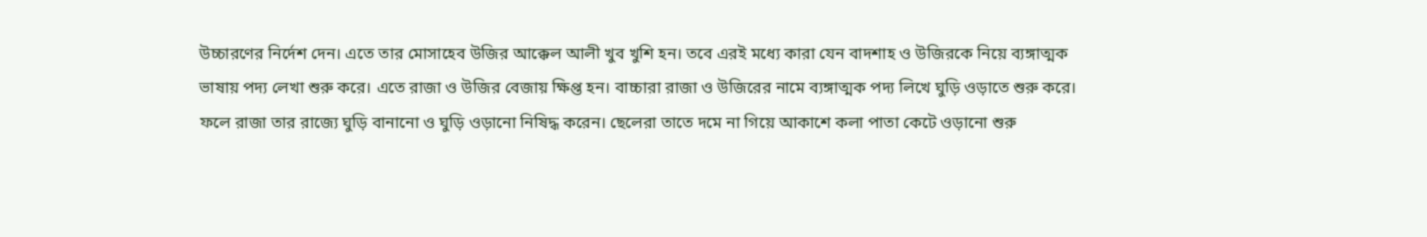উচ্চারণের নির্দেশ দেন। এতে তার মোসাহেব উজির আক্কেল আলী খুব খুশি হন। তবে এরই মধ্যে কারা যেন বাদশাহ ও উজিরকে নিয়ে ব্যঙ্গাত্মক ভাষায় পদ্য লেখা শুরু করে। এতে রাজা ও উজির বেজায় ক্ষিপ্ত হন। বাচ্চারা রাজা ও উজিরের নামে ব্যঙ্গাত্মক পদ্য লিখে ঘুড়ি ওড়াতে শুরু করে। ফলে রাজা তার রাজ্যে ঘুড়ি বানানো ও ঘুড়ি ওড়ানো নিষিদ্ধ করেন। ছেলেরা তাতে দমে না গিয়ে আকাশে কলা পাতা কেটে ওড়ানো শুরু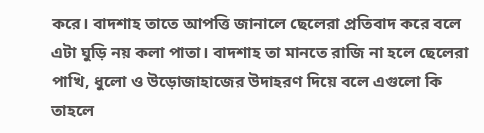করে। বাদশাহ তাতে আপত্তি জানালে ছেলেরা প্রতিবাদ করে বলে এটা ঘুড়ি নয় কলা পাতা। বাদশাহ তা মানতে রাজি না হলে ছেলেরা পাখি, ধুলো ও উড়োজাহাজের উদাহরণ দিয়ে বলে এগুলো কি তাহলে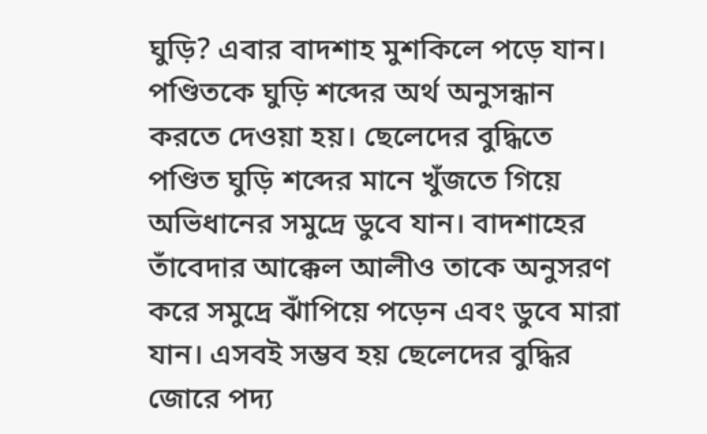ঘুড়ি? এবার বাদশাহ মুশকিলে পড়ে যান। পণ্ডিতকে ঘুড়ি শব্দের অর্থ অনুসন্ধান করতে দেওয়া হয়। ছেলেদের বুদ্ধিতে পণ্ডিত ঘুড়ি শব্দের মানে খুঁজতে গিয়ে অভিধানের সমুদ্রে ডুবে যান। বাদশাহের তাঁবেদার আক্কেল আলীও তাকে অনুসরণ করে সমুদ্রে ঝাঁপিয়ে পড়েন এবং ডুবে মারা যান। এসবই সম্ভব হয় ছেলেদের বুদ্ধির জোরে পদ্য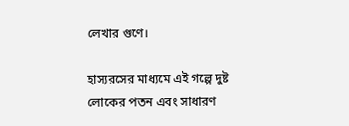লেখার গুণে।

হাস্যরসের মাধ্যমে এই গল্পে দুষ্ট লোকের পতন এবং সাধারণ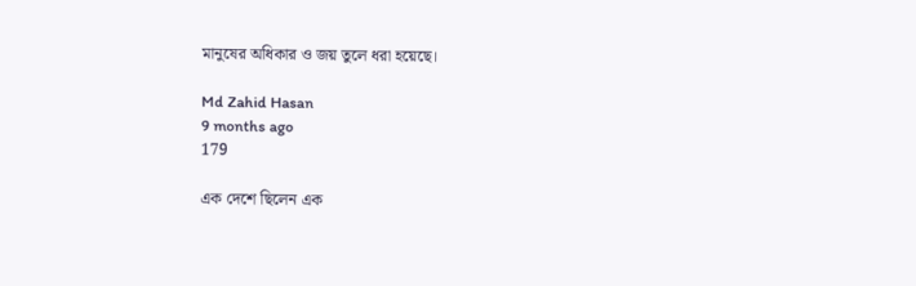মানুষের অধিকার ও জয় তুলে ধরা হয়েছে।

Md Zahid Hasan
9 months ago
179

এক দেশে ছিলেন এক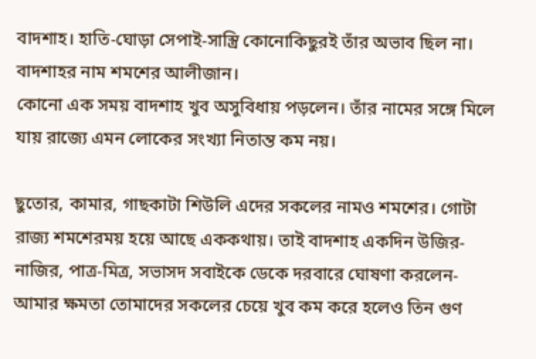বাদশাহ। হাতি-ঘোড়া সেপাই-সাস্ত্রি কোনোকিছুরই তাঁর অভাব ছিল না। বাদশাহর নাম শমশের আলীজান।
কোনো এক সময় বাদশাহ খুব অসুবিধায় পড়লেন। তাঁর নামের সঙ্গে মিলে যায় রাজ্যে এমন লোকের সংখ্যা নিতান্ত কম নয়।

ছুতোর, কামার, গাছকাটা শিউলি এদের সকলের নামও শমশের। গোটা রাজ্য শমশেরময় হয়ে আছে এককথায়। তাই বাদশাহ একদিন উজির-নাজির, পাত্র-মিত্র, সভাসদ সবাইকে ডেকে দরবারে ঘোষণা করলেন- আমার ক্ষমতা তোমাদের সকলের চেয়ে খুব কম করে হলেও তিন গুণ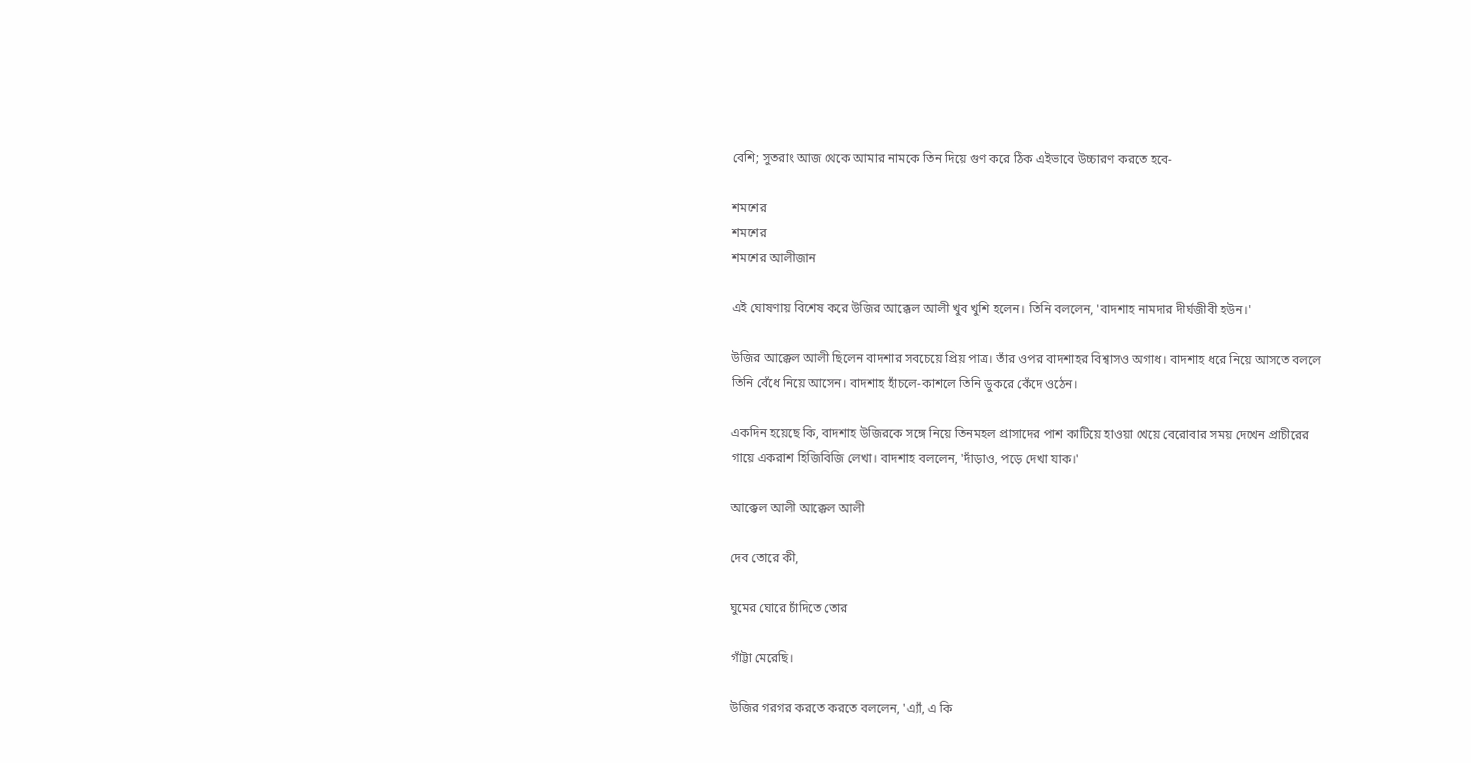বেশি; সুতরাং আজ থেকে আমার নামকে তিন দিয়ে গুণ করে ঠিক এইভাবে উচ্চারণ করতে হবে-

শমশের
শমশের
শমশের আলীজান

এই ঘোষণায় বিশেষ করে উজির আক্কেল আলী খুব খুশি হলেন। তিনি বললেন, 'বাদশাহ নামদার দীর্ঘজীবী হউন।'

উজির আক্কেল আলী ছিলেন বাদশার সবচেয়ে প্রিয় পাত্র। তাঁর ওপর বাদশাহর বিশ্বাসও অগাধ। বাদশাহ ধরে নিয়ে আসতে বললে তিনি বেঁধে নিয়ে আসেন। বাদশাহ হাঁচলে-কাশলে তিনি ডুকরে কেঁদে ওঠেন।

একদিন হয়েছে কি, বাদশাহ উজিরকে সঙ্গে নিয়ে তিনমহল প্রাসাদের পাশ কাটিয়ে হাওয়া খেয়ে বেরোবার সময় দেখেন প্রাচীরের গায়ে একরাশ হিজিবিজি লেখা। বাদশাহ বললেন, 'দাঁড়াও, পড়ে দেখা যাক।'

আক্কেল আলী আক্কেল আলী

দেব তোরে কী,

ঘুমের ঘোরে চাঁদিতে তোর

গাঁট্টা মেরেছি।

উজির গরগর করতে করতে বললেন, 'এ্যাঁ, এ কি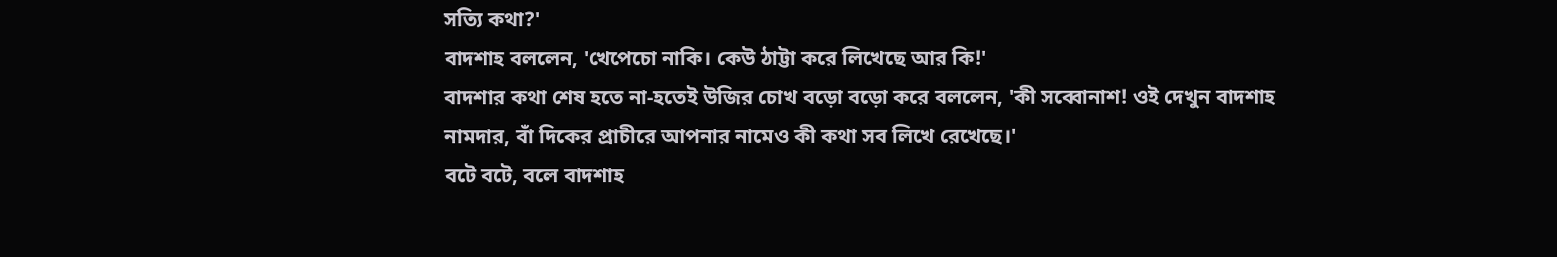সত্যি কথা?'
বাদশাহ বললেন, 'খেপেচো নাকি। কেউ ঠাট্টা করে লিখেছে আর কি!'
বাদশার কথা শেষ হতে না-হতেই উজির চোখ বড়ো বড়ো করে বললেন, 'কী সব্বোনাশ! ওই দেখুন বাদশাহ
নামদার, বাঁ দিকের প্রাচীরে আপনার নামেও কী কথা সব লিখে রেখেছে।'
বটে বটে, বলে বাদশাহ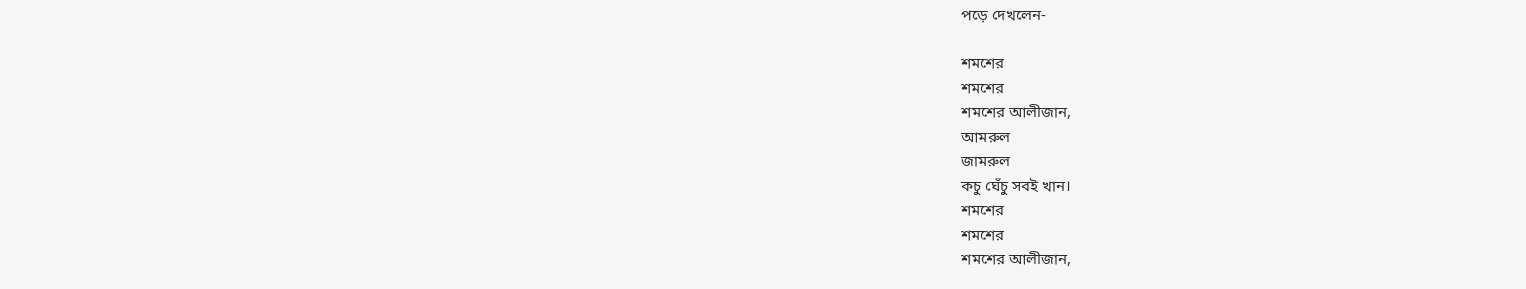পড়ে দেখলেন-

শমশের
শমশের
শমশের আলীজান,
আমরুল
জামরুল
কচু ঘেঁচু সবই খান।
শমশের
শমশের
শমশের আলীজান,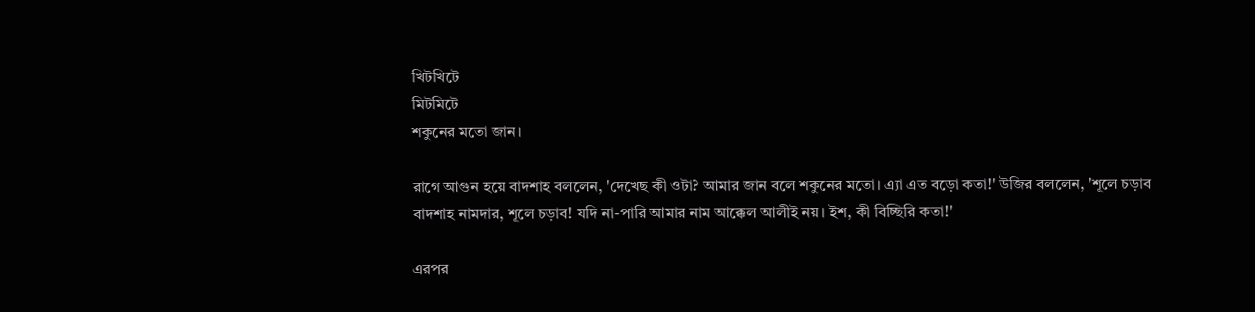খিটখিটে
মিটমিটে
শকুনের মতো জান।

রাগে আগুন হয়ে বাদশাহ বললেন, 'দেখেছ কী ওটা? আমার জান বলে শকুনের মতো। এ্যা এত বড়ো কতা!' উজির বললেন, 'শূলে চড়াব বাদশাহ নামদার, শূলে চড়াব! যদি না-পারি আমার নাম আক্কেল আলীই নয়। ইশ, কী বিচ্ছিরি কতা!'

এরপর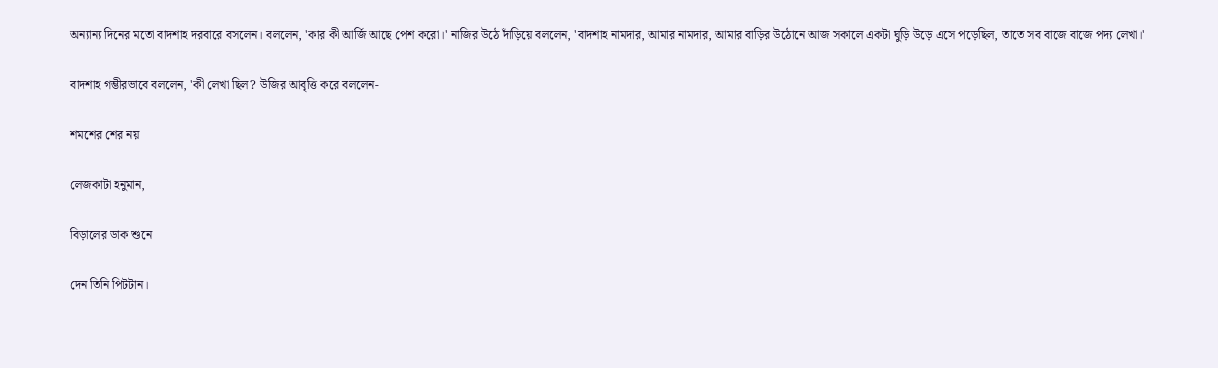অন্যান্য দিনের মতো বাদশাহ দরবারে বসলেন। বললেন, 'কার কী আর্জি আছে পেশ করো।' নাজির উঠে দাঁড়িয়ে বললেন, 'বাদশাহ নামদার, আমার নামদার, আমার বাড়ির উঠোনে আজ সকালে একটা ঘুড়ি উড়ে এসে পড়েছিল, তাতে সব বাজে বাজে পদ্য লেখা।'

বাদশাহ গম্ভীরভাবে বললেন, 'কী লেখা ছিল? উজির আবৃত্তি করে বললেন-

শমশের শের নয়

লেজকাটা হনুমান,

বিড়ালের ডাক শুনে

দেন তিনি পিটটান।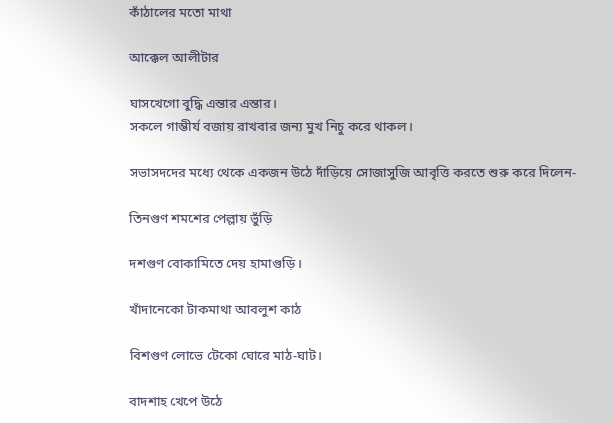কাঁঠালের মতো মাথা

আক্কেল আলীটার

ঘাসখেগো বুদ্ধি এন্তার এন্তার।
সকলে গাম্ভীর্য বজায় রাখবার জন্য মুখ নিচু করে থাকল।

সভাসদদের মধ্যে থেকে একজন উঠে দাঁড়িয়ে সোজাসুজি আবৃত্তি করতে শুরু করে দিলেন-

তিনগুণ শমশের পেল্লায় ভুঁড়ি

দশগুণ বোকামিতে দেয় হামাগুড়ি।

খাঁদানেকো টাকমাথা আবলুশ কাঠ

বিশগুণ লোভে টেকো ঘোরে মাঠ-ঘাট।

বাদশাহ খেপে উঠে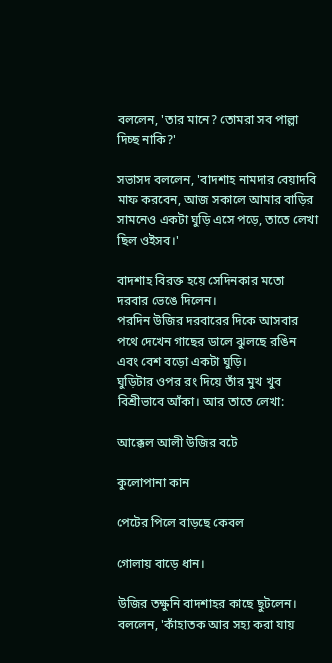বললেন, 'তার মানে? তোমরা সব পাল্লা দিচ্ছ নাকি?'

সভাসদ বললেন, 'বাদশাহ নামদার বেয়াদবি মাফ করবেন, আজ সকালে আমার বাড়ির সামনেও একটা ঘুড়ি এসে পড়ে, তাতে লেখা ছিল ওইসব।'

বাদশাহ বিরক্ত হয়ে সেদিনকার মতো দরবার ভেঙে দিলেন।
পরদিন উজির দরবারের দিকে আসবার পথে দেখেন গাছের ডালে ঝুলছে রঙিন এবং বেশ বড়ো একটা ঘুড়ি।
ঘুড়িটার ওপর রং দিয়ে তাঁর মুখ খুব বিশ্রীভাবে আঁকা। আর তাতে লেখা:

আক্কেল আলী উজির বটে

কুলোপানা কান

পেটের পিলে বাড়ছে কেবল

গোলায় বাড়ে ধান।

উজির তক্ষুনি বাদশাহর কাছে ছুটলেন। বললেন, 'কাঁহাতক আর সহ্য করা যায়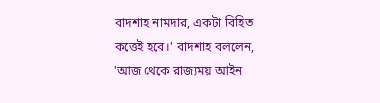বাদশাহ নামদার, একটা বিহিত কত্তেই হবে।' বাদশাহ বললেন, 'আজ থেকে রাজ্যময় আইন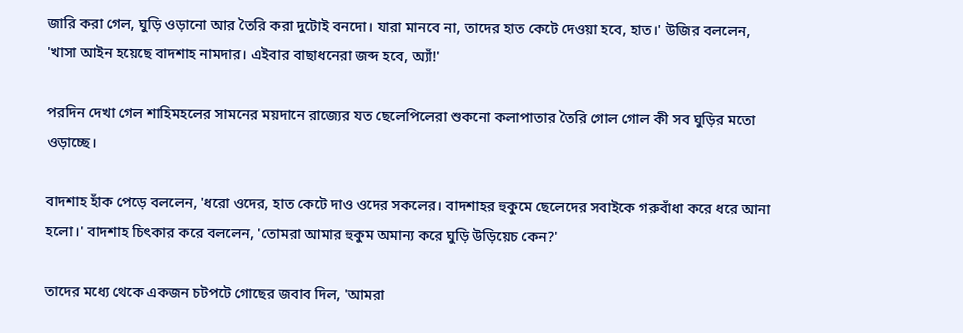জারি করা গেল, ঘুড়ি ওড়ানো আর তৈরি করা দুটোই বনদো। যারা মানবে না, তাদের হাত কেটে দেওয়া হবে, হাত।' উজির বললেন, 'খাসা আইন হয়েছে বাদশাহ নামদার। এইবার বাছাধনেরা জব্দ হবে, অ্যাঁ!'

পরদিন দেখা গেল শাহিমহলের সামনের ময়দানে রাজ্যের যত ছেলেপিলেরা শুকনো কলাপাতার তৈরি গোল গোল কী সব ঘুড়ির মতো ওড়াচ্ছে।

বাদশাহ হাঁক পেড়ে বললেন, 'ধরো ওদের, হাত কেটে দাও ওদের সকলের। বাদশাহর হুকুমে ছেলেদের সবাইকে গরুবাঁধা করে ধরে আনা হলো।' বাদশাহ চিৎকার করে বললেন, 'তোমরা আমার হুকুম অমান্য করে ঘুড়ি উড়িয়েচ কেন?'

তাদের মধ্যে থেকে একজন চটপটে গোছের জবাব দিল, 'আমরা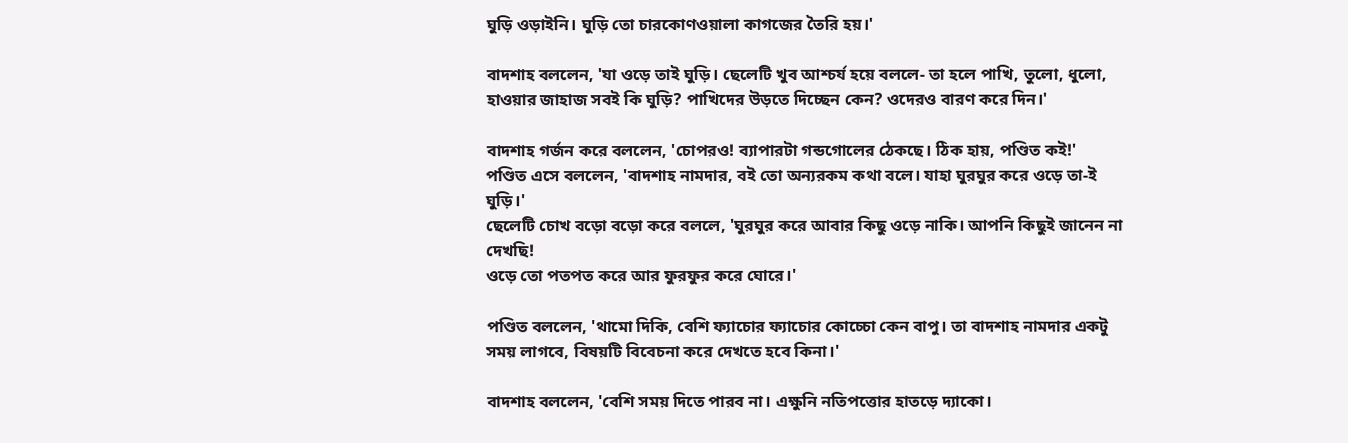ঘুড়ি ওড়াইনি। ঘুড়ি তো চারকোণওয়ালা কাগজের তৈরি হয়।'

বাদশাহ বললেন, 'যা ওড়ে তাই ঘুড়ি। ছেলেটি খুব আশ্চর্য হয়ে বললে- তা হলে পাখি, তুলো, ধুলো, হাওয়ার জাহাজ সবই কি ঘুড়ি? পাখিদের উড়তে দিচ্ছেন কেন? ওদেরও বারণ করে দিন।'

বাদশাহ গর্জন করে বললেন, 'চোপরও! ব্যাপারটা গন্ডগোলের ঠেকছে। ঠিক হায়, পণ্ডিত কই!'
পণ্ডিত এসে বললেন, 'বাদশাহ নামদার, বই তো অন্যরকম কথা বলে। যাহা ঘুরঘুর করে ওড়ে তা-ই ঘুড়ি।'
ছেলেটি চোখ বড়ো বড়ো করে বললে, 'ঘুরঘুর করে আবার কিছু ওড়ে নাকি। আপনি কিছুই জানেন না দেখছি!
ওড়ে তো পতপত করে আর ফুরফুর করে ঘোরে।'

পণ্ডিত বললেন, 'থামো দিকি, বেশি ফ্যাচোর ফ্যাচোর কোচ্চো কেন বাপু। তা বাদশাহ নামদার একটু সময় লাগবে, বিষয়টি বিবেচনা করে দেখতে হবে কিনা।'

বাদশাহ বললেন, 'বেশি সময় দিতে পারব না। এক্ষুনি নতিপত্তোর হাতড়ে দ্যাকো।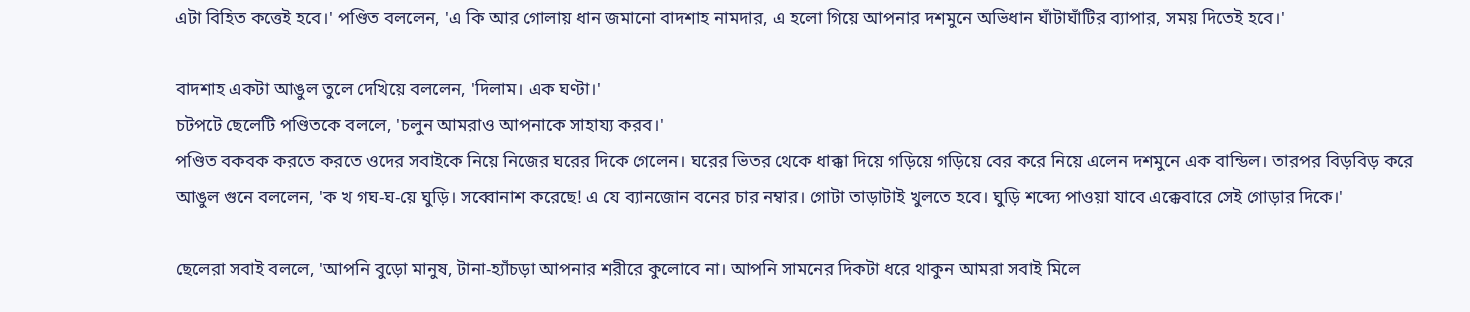এটা বিহিত কত্তেই হবে।' পণ্ডিত বললেন, 'এ কি আর গোলায় ধান জমানো বাদশাহ নামদার, এ হলো গিয়ে আপনার দশমুনে অভিধান ঘাঁটাঘাঁটির ব্যাপার, সময় দিতেই হবে।'

বাদশাহ একটা আঙুল তুলে দেখিয়ে বললেন, 'দিলাম। এক ঘণ্টা।'
চটপটে ছেলেটি পণ্ডিতকে বললে, 'চলুন আমরাও আপনাকে সাহায্য করব।'
পণ্ডিত বকবক করতে করতে ওদের সবাইকে নিয়ে নিজের ঘরের দিকে গেলেন। ঘরের ভিতর থেকে ধাক্কা দিয়ে গড়িয়ে গড়িয়ে বের করে নিয়ে এলেন দশমুনে এক বান্ডিল। তারপর বিড়বিড় করে আঙুল গুনে বললেন, 'ক খ গঘ-ঘ-য়ে ঘুড়ি। সব্বোনাশ করেছে! এ যে ব্যানজোন বনের চার নম্বার। গোটা তাড়াটাই খুলতে হবে। ঘুড়ি শব্দ্যে পাওয়া যাবে এক্কেবারে সেই গোড়ার দিকে।'

ছেলেরা সবাই বললে, 'আপনি বুড়ো মানুষ, টানা-হ্যাঁচড়া আপনার শরীরে কুলোবে না। আপনি সামনের দিকটা ধরে থাকুন আমরা সবাই মিলে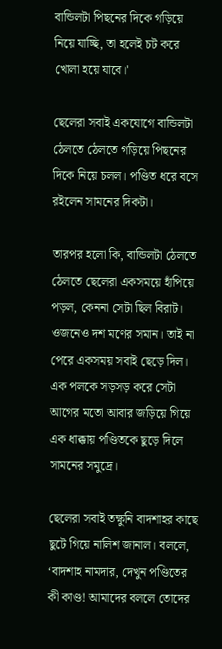বান্ডিলটা পিছনের দিকে গড়িয়ে নিয়ে যাচ্ছি, তা হলেই চট করে খোলা হয়ে যাবে।'

ছেলেরা সবাই একযোগে বান্ডিলটা ঠেলতে ঠেলতে গড়িয়ে পিছনের দিকে নিয়ে চলল। পণ্ডিত ধরে বসে রইলেন সামনের দিকটা।

তারপর হলো কি, বান্ডিলটা ঠেলতে ঠেলতে ছেলেরা একসময়ে হাঁপিয়ে পড়ল, কেননা সেটা ছিল বিরাট। ওজনেও দশ মণের সমান। তাই না পেরে একসময় সবাই ছেড়ে দিল। এক পলকে সড়সড় করে সেটা আগের মতো আবার জড়িয়ে গিয়ে এক ধাক্কায় পণ্ডিতকে ছুড়ে দিলে সামনের সমুদ্রে।

ছেলেরা সবাই তক্ষুনি বাদশাহর কাছে ছুটে গিয়ে নালিশ জানাল। বললে, ‘বাদশাহ নামদার, দেখুন পণ্ডিতের কী কাণ্ড! আমাদের বললে তোদের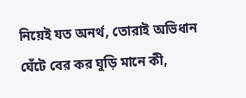নিয়েই যত অনর্থ, তোরাই অভিধান ঘেঁটে বের কর ঘুড়ি মানে কী,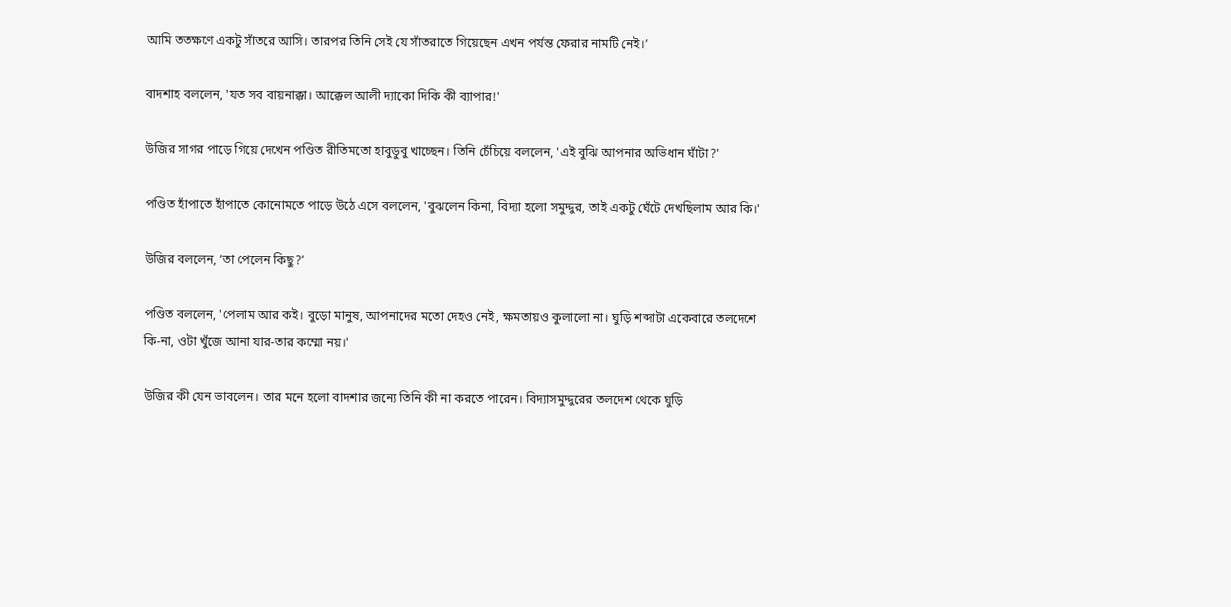আমি ততক্ষণে একটু সাঁতরে আসি। তারপর তিনি সেই যে সাঁতরাতে গিয়েছেন এখন পর্যন্ত ফেরার নামটি নেই।’

বাদশাহ বললেন, 'যত সব বায়নাক্কা। আক্কেল আলী দ্যাকো দিকি কী ব্যাপার!'

উজির সাগর পাড়ে গিয়ে দেখেন পণ্ডিত রীতিমতো হাবুডুবু খাচ্ছেন। তিনি চেঁচিয়ে বললেন, 'এই বুঝি আপনার অভিধান ঘাঁটা?'

পণ্ডিত হাঁপাতে হাঁপাতে কোনোমতে পাড়ে উঠে এসে বললেন, 'বুঝলেন কিনা, বিদ্যা হলো সমুদ্দুর, তাই একটু ঘেঁটে দেখছিলাম আর কি।'

উজির বললেন, ‘তা পেলেন কিছু?’

পণ্ডিত বললেন, 'পেলাম আর কই। বুড়ো মানুষ, আপনাদের মতো দেহও নেই, ক্ষমতায়ও কুলালো না। ঘুড়ি শব্দাটা একেবারে তলদেশে কি-না, ওটা খুঁজে আনা যার-তার কম্মো নয়।'

উজির কী যেন ভাবলেন। তার মনে হলো বাদশার জন্যে তিনি কী না করতে পারেন। বিদ্যাসমুদ্দুরের তলদেশ থেকে ঘুড়ি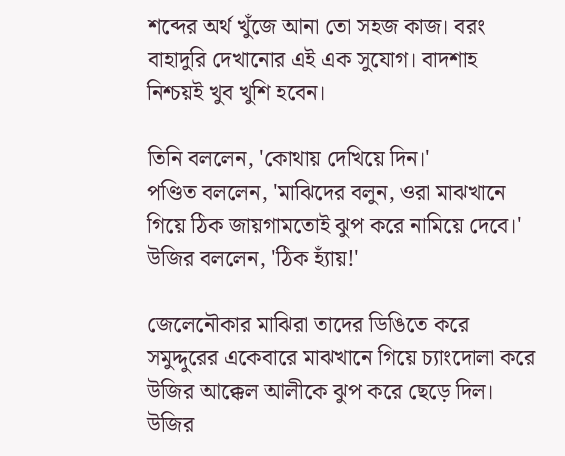শব্দের অর্থ খুঁজে আনা তো সহজ কাজ। বরং বাহাদুরি দেখানোর এই এক সুযোগ। বাদশাহ নিশ্চয়ই খুব খুশি হবেন।

তিনি বললেন, 'কোথায় দেখিয়ে দিন।'
পণ্ডিত বললেন, 'মাঝিদের বলুন, ওরা মাঝখানে গিয়ে ঠিক জায়গামতোই ঝুপ করে নামিয়ে দেবে।'
উজির বললেন, 'ঠিক হ্যাঁয়!'

জেলেনৌকার মাঝিরা তাদের ডিঙিতে করে সমুদ্দুরের একেবারে মাঝখানে গিয়ে চ্যাংদোলা করে উজির আক্কেল আলীকে ঝুপ করে ছেড়ে দিল। উজির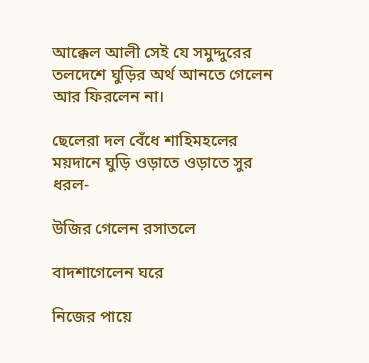আক্কেল আলী সেই যে সমুদ্দুরের তলদেশে ঘুড়ির অর্থ আনতে গেলেন আর ফিরলেন না।

ছেলেরা দল বেঁধে শাহিমহলের ময়দানে ঘুড়ি ওড়াতে ওড়াতে সুর ধরল-

উজির গেলেন রসাতলে

বাদশাগেলেন ঘরে

নিজের পায়ে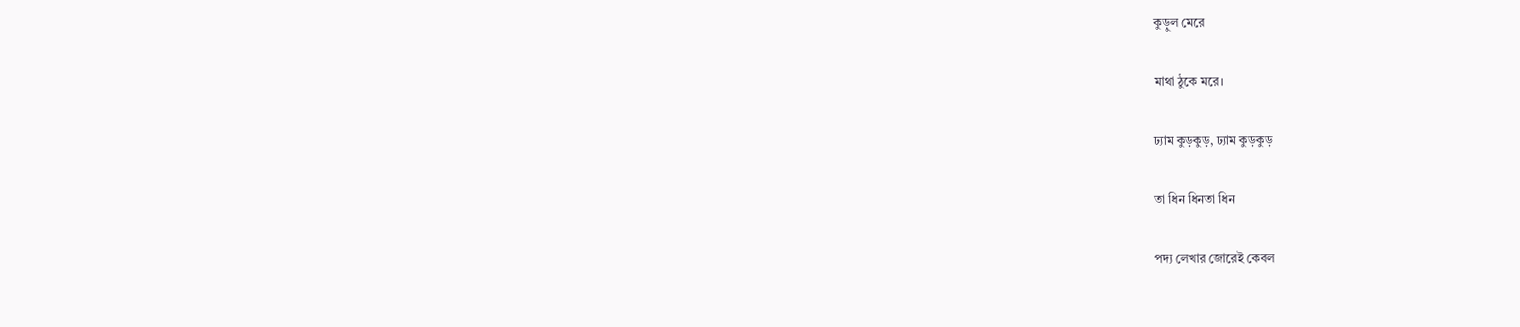কুড়ুল মেরে

মাথা ঠুকে মরে।

ঢ্যাম কুড়কুড়, ঢ্যাম কুড়কুড়

তা ধিন ধিনতা ধিন

পদ্য লেখার জোরেই কেবল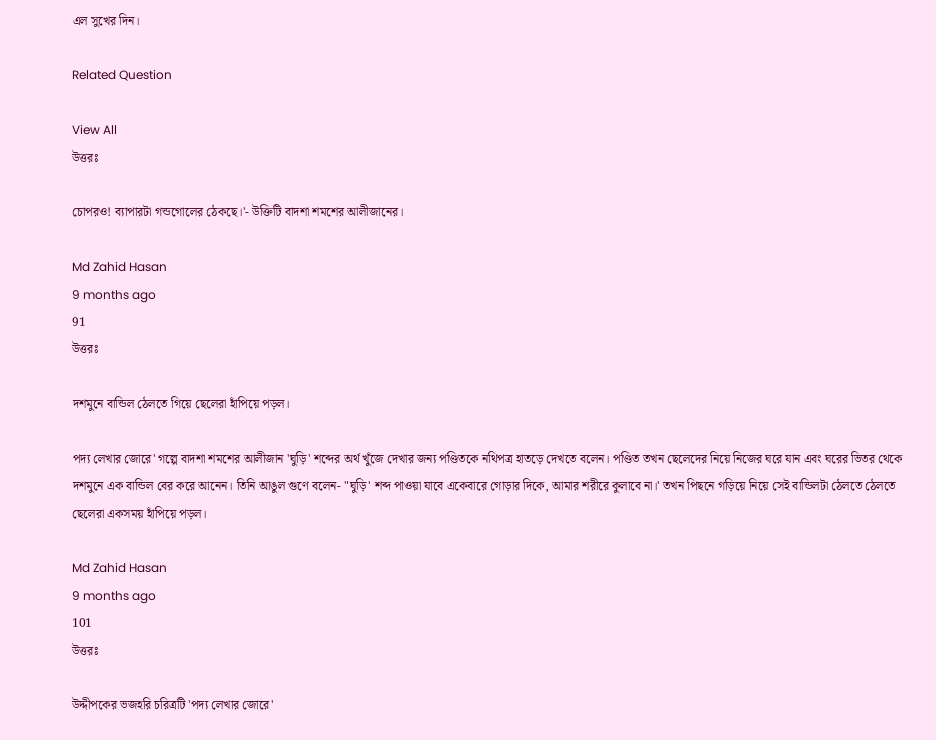এল সুখের দিন।

Related Question

View All
উত্তরঃ

চোপরও! ব্যাপারটা গন্ডগোলের ঠেকছে।'- উক্তিটি বাদশা শমশের আলীজানের।

Md Zahid Hasan
9 months ago
91
উত্তরঃ

দশমুনে বান্ডিল ঠেলতে গিয়ে ছেলেরা হাঁপিয়ে পড়ল।

পদ্য লেখার জোরে' গল্পে বাদশা শমশের আলীজান 'ঘুড়ি' শব্দের অর্থ খুঁজে দেখার জন্য পণ্ডিতকে নথিপত্র হাতড়ে দেখতে বলেন। পণ্ডিত তখন ছেলেদের নিয়ে নিজের ঘরে যান এবং ঘরের ভিতর থেকে দশমুনে এক বান্ডিল বের করে আনেন। তিনি আঙুল গুণে বলেন- "ঘুড়ি' শব্দ পাওয়া যাবে একেবারে গোড়ার দিকে, আমার শরীরে কুলাবে না।' তখন পিছনে গড়িয়ে নিয়ে সেই বান্ডিলটা ঠেলতে ঠেলতে ছেলেরা একসময় হাঁপিয়ে পড়ল।

Md Zahid Hasan
9 months ago
101
উত্তরঃ

উদ্দীপকের ভজহরি চরিত্রটি 'পদ্য লেখার জোরে'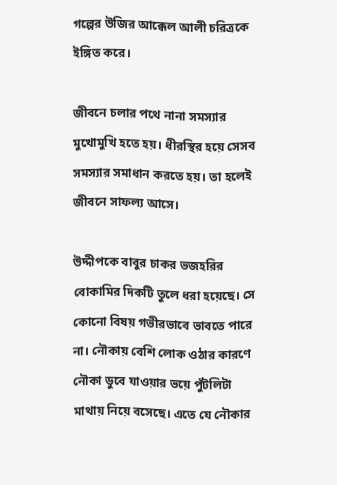গল্পের উজির আক্কেল আলী চরিত্রকে ইঙ্গিত করে।

জীবনে চলার পথে নানা সমস্যার মুখোমুখি হতে হয়। ধীরস্থির হয়ে সেসব সমস্যার সমাধান করতে হয়। তা হলেই জীবনে সাফল্য আসে।

উদ্দীপকে বাবুর চাকর ভজহরির বোকামির দিকটি তুলে ধরা হয়েছে। সে কোনো বিষয় গভীরভাবে ভাবতে পারে না। নৌকায় বেশি লোক ওঠার কারণে নৌকা ডুবে যাওয়ার ভয়ে পুঁটলিটা মাথায় নিয়ে বসেছে। এতে যে নৌকার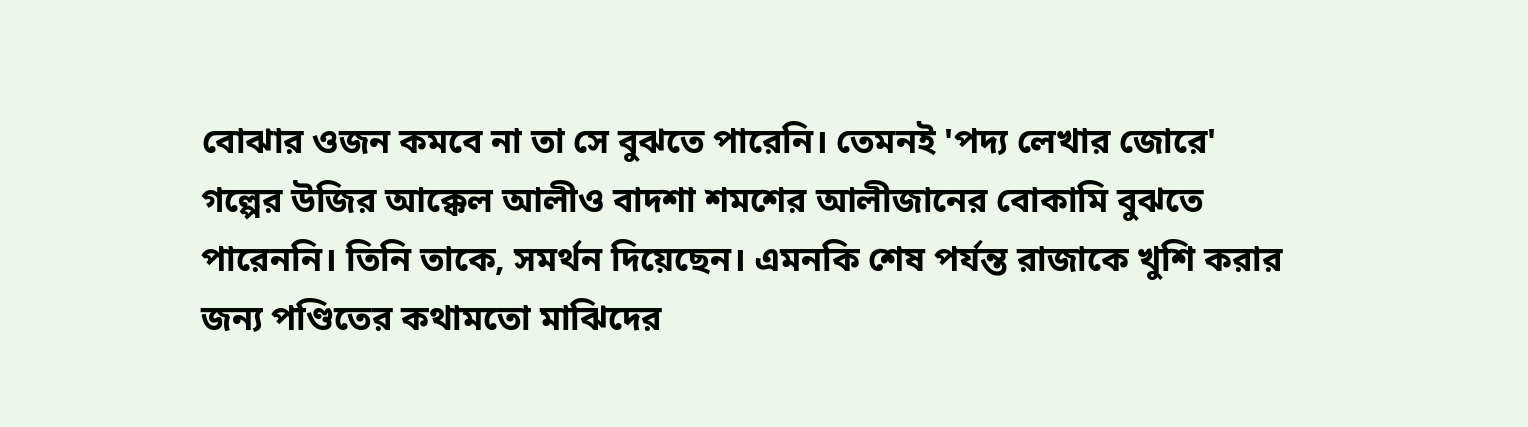বোঝার ওজন কমবে না তা সে বুঝতে পারেনি। তেমনই 'পদ্য লেখার জোরে' গল্পের উজির আক্কেল আলীও বাদশা শমশের আলীজানের বোকামি বুঝতে পারেননি। তিনি তাকে, সমর্থন দিয়েছেন। এমনকি শেষ পর্যন্ত রাজাকে খুশি করার জন্য পণ্ডিতের কথামতো মাঝিদের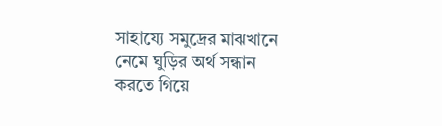সাহায্যে সমুদ্রের মাঝখানে নেমে ঘুড়ির অর্থ সন্ধান করতে গিয়ে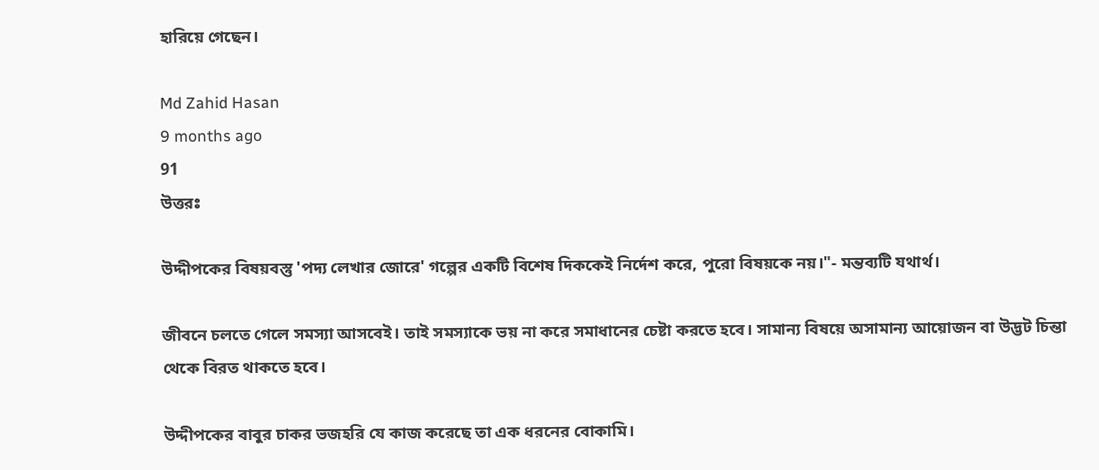হারিয়ে গেছেন।

Md Zahid Hasan
9 months ago
91
উত্তরঃ

উদ্দীপকের বিষয়বস্তু 'পদ্য লেখার জোরে' গল্পের একটি বিশেষ দিককেই নির্দেশ করে, পুরো বিষয়কে নয়।"- মন্তব্যটি যথার্থ।

জীবনে চলতে গেলে সমস্যা আসবেই। তাই সমস্যাকে ভয় না করে সমাধানের চেষ্টা করতে হবে। সামান্য বিষয়ে অসামান্য আয়োজন বা উদ্ভট চিন্তা থেকে বিরত থাকতে হবে।

উদ্দীপকের বাবুর চাকর ভজহরি যে কাজ করেছে তা এক ধরনের বোকামি।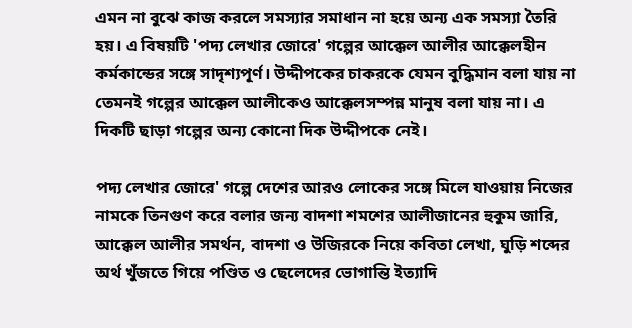এমন না বুঝে কাজ করলে সমস্যার সমাধান না হয়ে অন্য এক সমস্যা তৈরি হয়। এ বিষয়টি 'পদ্য লেখার জোরে' গল্পের আক্কেল আলীর আক্কেলহীন কর্মকান্ডের সঙ্গে সাদৃশ্যপূর্ণ। উদ্দীপকের চাকরকে যেমন বুদ্ধিমান বলা যায় না তেমনই গল্পের আক্কেল আলীকেও আক্কেলসম্পন্ন মানুষ বলা যায় না। এ দিকটি ছাড়া গল্পের অন্য কোনো দিক উদ্দীপকে নেই।

পদ্য লেখার জোরে' গল্পে দেশের আরও লোকের সঙ্গে মিলে যাওয়ায় নিজের নামকে তিনগুণ করে বলার জন্য বাদশা শমশের আলীজানের হুকুম জারি, আক্কেল আলীর সমর্থন, বাদশা ও উজিরকে নিয়ে কবিতা লেখা, ঘুড়ি শব্দের অর্থ খুঁজতে গিয়ে পণ্ডিত ও ছেলেদের ভোগান্তি ইত্যাদি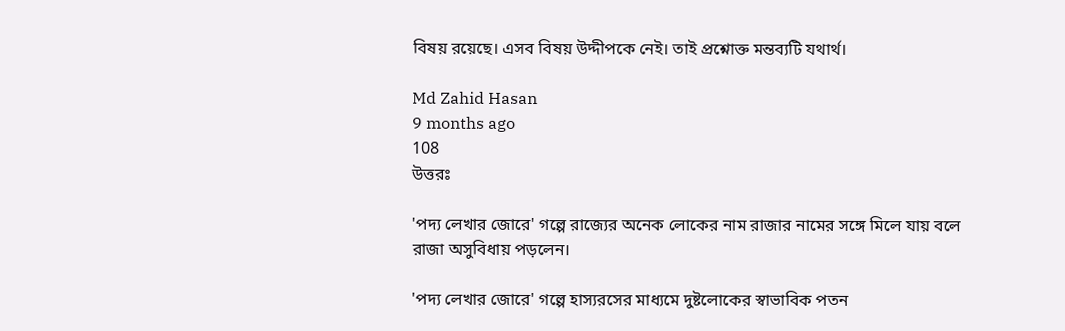বিষয় রয়েছে। এসব বিষয় উদ্দীপকে নেই। তাই প্রশ্নোক্ত মন্তব্যটি যথার্থ।

Md Zahid Hasan
9 months ago
108
উত্তরঃ

'পদ্য লেখার জোরে' গল্পে রাজ্যের অনেক লোকের নাম রাজার নামের সঙ্গে মিলে যায় বলে রাজা অসুবিধায় পড়লেন।

'পদ্য লেখার জোরে' গল্পে হাস্যরসের মাধ্যমে দুষ্টলোকের স্বাভাবিক পতন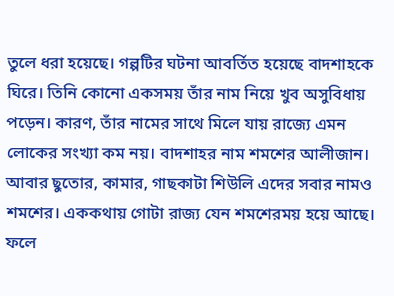তুলে ধরা হয়েছে। গল্পটির ঘটনা আবর্তিত হয়েছে বাদশাহকে ঘিরে। তিনি কোনো একসময় তাঁর নাম নিয়ে খুব অসুবিধায় পড়েন। কারণ, তাঁর নামের সাথে মিলে যায় রাজ্যে এমন লোকের সংখ্যা কম নয়। বাদশাহর নাম শমশের আলীজান। আবার ছুতোর, কামার, গাছকাটা শিউলি এদের সবার নামও শমশের। এককথায় গোটা রাজ্য যেন শমশেরময় হয়ে আছে। ফলে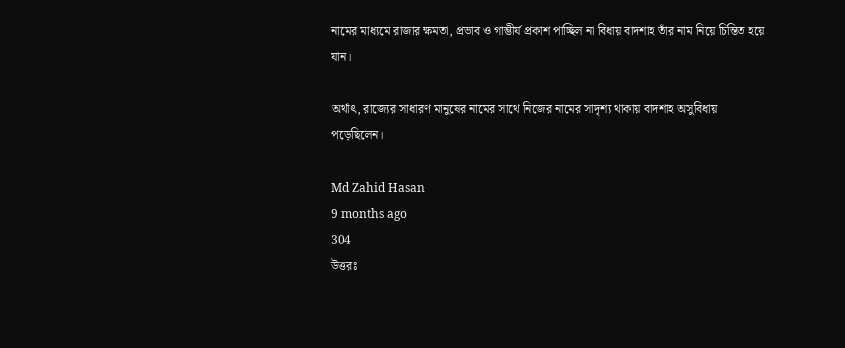নামের মাধ্যমে রাজার ক্ষমতা, প্রভাব ও গাম্ভীর্য প্রকাশ পাচ্ছিল না বিধায় বাদশাহ তাঁর নাম নিয়ে চিন্তিত হয়ে যান।

অর্থাৎ, রাজ্যের সাধারণ মানুষের নামের সাথে নিজের নামের সাদৃশ্য থাকায় বাদশাহ অসুবিধায় পড়েছিলেন।

Md Zahid Hasan
9 months ago
304
উত্তরঃ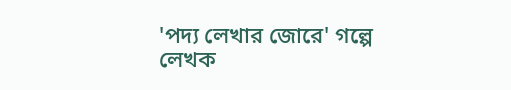'পদ্য লেখার জোরে' গল্পে লেখক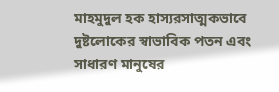মাহমুদুল হক হাস্যরসাত্মকভাবে দুষ্টলোকের স্বাভাবিক পতন এবং সাধারণ মানুষের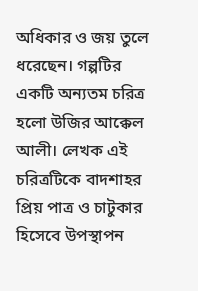অধিকার ও জয় তুলে ধরেছেন। গল্পটির একটি অন্যতম চরিত্র হলো উজির আক্কেল আলী। লেখক এই চরিত্রটিকে বাদশাহর প্রিয় পাত্র ও চাটুকার হিসেবে উপস্থাপন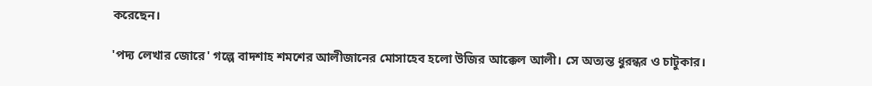করেছেন।

'পদ্য লেখার জোরে' গল্পে বাদশাহ শমশের আলীজানের মোসাহেব হলো উজির আক্কেল আলী। সে অত্যন্ত ধুরন্ধর ও চাটুকার।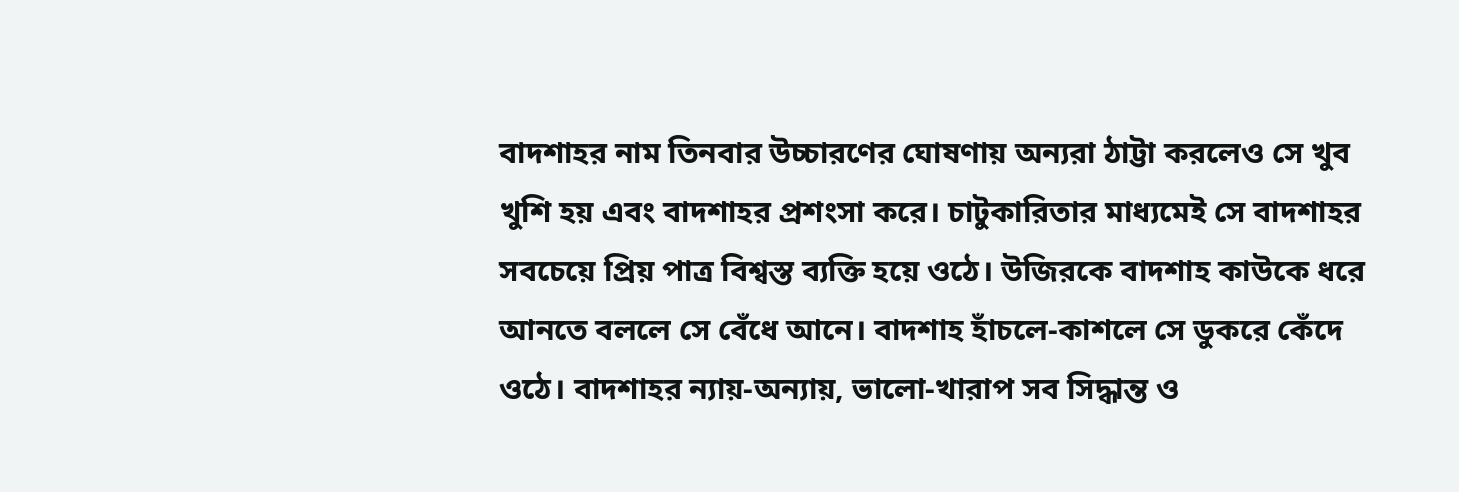বাদশাহর নাম তিনবার উচ্চারণের ঘোষণায় অন্যরা ঠাট্টা করলেও সে খুব খুশি হয় এবং বাদশাহর প্রশংসা করে। চাটুকারিতার মাধ্যমেই সে বাদশাহর সবচেয়ে প্রিয় পাত্র বিশ্বস্ত ব্যক্তি হয়ে ওঠে। উজিরকে বাদশাহ কাউকে ধরে আনতে বললে সে বেঁধে আনে। বাদশাহ হাঁচলে-কাশলে সে ডুকরে কেঁদে ওঠে। বাদশাহর ন্যায়-অন্যায়, ভালো-খারাপ সব সিদ্ধান্ত ও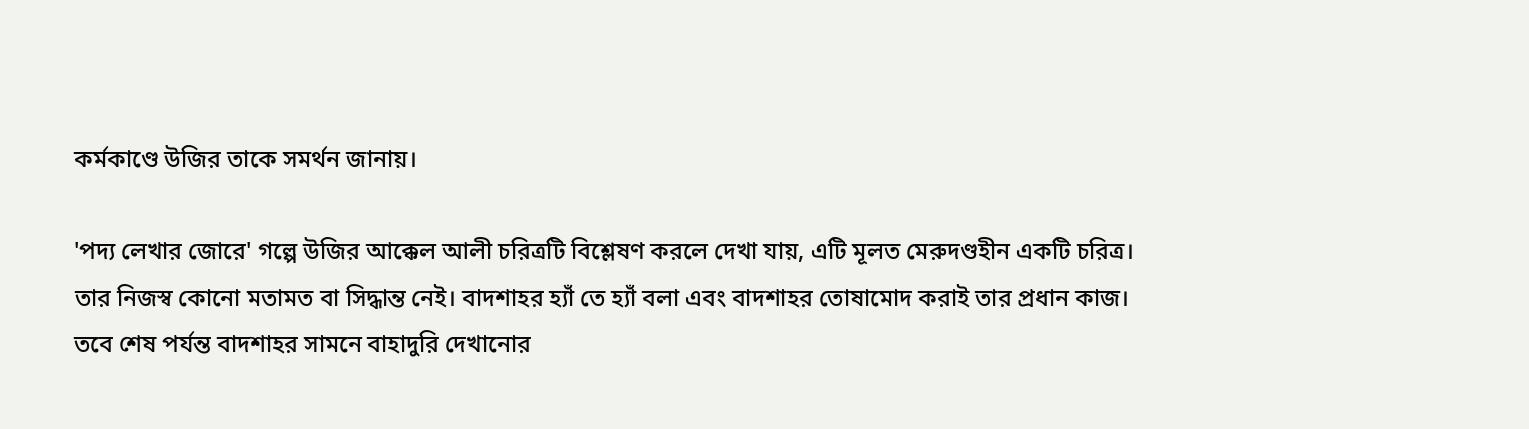কর্মকাণ্ডে উজির তাকে সমর্থন জানায়।

'পদ্য লেখার জোরে' গল্পে উজির আক্কেল আলী চরিত্রটি বিশ্লেষণ করলে দেখা যায়, এটি মূলত মেরুদণ্ডহীন একটি চরিত্র। তার নিজস্ব কোনো মতামত বা সিদ্ধান্ত নেই। বাদশাহর হ্যাঁ তে হ্যাঁ বলা এবং বাদশাহর তোষামোদ করাই তার প্রধান কাজ। তবে শেষ পর্যন্ত বাদশাহর সামনে বাহাদুরি দেখানোর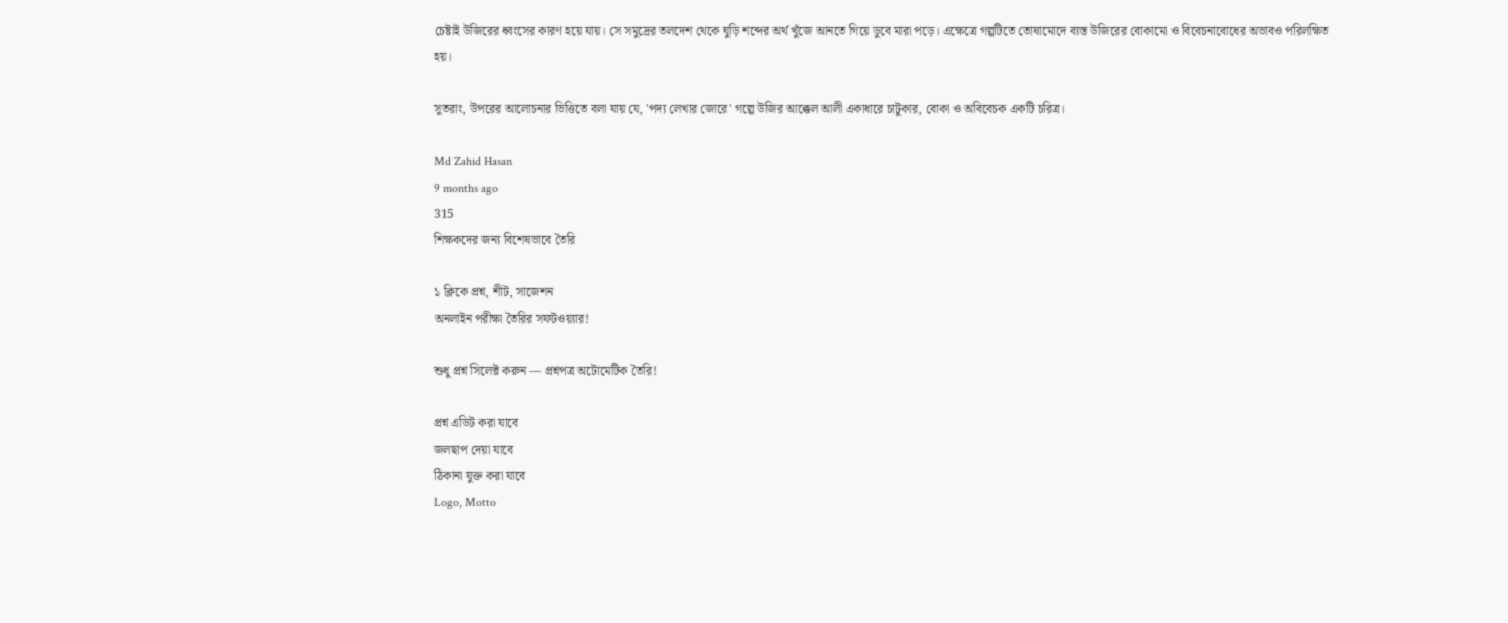চেষ্টাই উজিরের ধ্বংসের কারণ হয়ে যায়। সে সমুদ্রের তলদেশ থেকে ঘুড়ি শব্দের অর্থ খুঁজে আনতে গিয়ে ডুবে মারা পড়ে। এক্ষেত্রে গল্পটিতে তোষামোদে ব্যস্ত উজিরের বোকামো ও বিবেচনাবোধের অভাবও পরিলক্ষিত হয়।

সুতরাং, উপরের আলোচনার ভিত্তিতে বলা যায় যে, 'পদ্য লেখার জোরে' গল্পে উজির আক্কেল আলী একাধারে চাটুকার, বোকা ও অবিবেচক একটি চরিত্র।

Md Zahid Hasan
9 months ago
315
শিক্ষকদের জন্য বিশেষভাবে তৈরি

১ ক্লিকে প্রশ্ন, শীট, সাজেশন
অনলাইন পরীক্ষা তৈরির সফটওয়্যার!

শুধু প্রশ্ন সিলেক্ট করুন — প্রশ্নপত্র অটোমেটিক তৈরি!

প্রশ্ন এডিট করা যাবে
জলছাপ দেয়া যাবে
ঠিকানা যুক্ত করা যাবে
Logo, Motto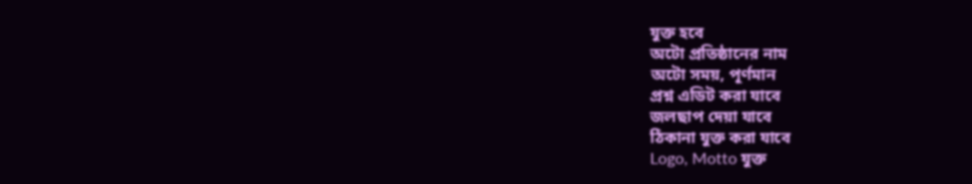যুক্ত হবে
অটো প্রতিষ্ঠানের নাম
অটো সময়, পূর্ণমান
প্রশ্ন এডিট করা যাবে
জলছাপ দেয়া যাবে
ঠিকানা যুক্ত করা যাবে
Logo, Motto যুক্ত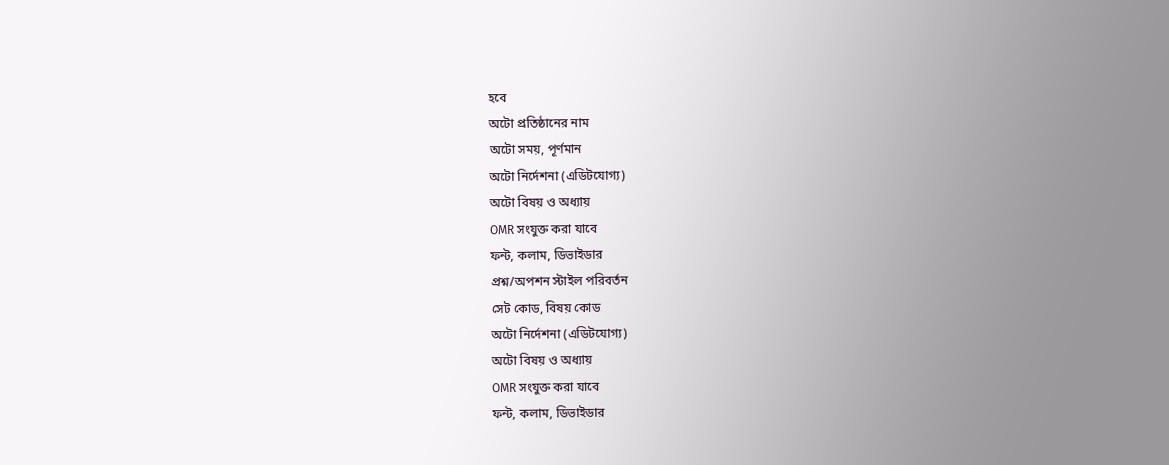হবে
অটো প্রতিষ্ঠানের নাম
অটো সময়, পূর্ণমান
অটো নির্দেশনা (এডিটযোগ্য)
অটো বিষয় ও অধ্যায়
OMR সংযুক্ত করা যাবে
ফন্ট, কলাম, ডিভাইডার
প্রশ্ন/অপশন স্টাইল পরিবর্তন
সেট কোড, বিষয় কোড
অটো নির্দেশনা (এডিটযোগ্য)
অটো বিষয় ও অধ্যায়
OMR সংযুক্ত করা যাবে
ফন্ট, কলাম, ডিভাইডার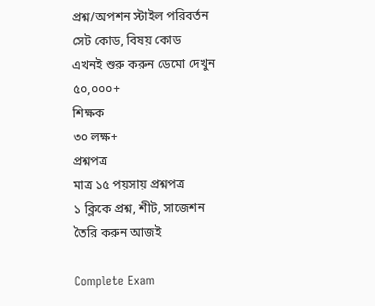প্রশ্ন/অপশন স্টাইল পরিবর্তন
সেট কোড, বিষয় কোড
এখনই শুরু করুন ডেমো দেখুন
৫০,০০০+
শিক্ষক
৩০ লক্ষ+
প্রশ্নপত্র
মাত্র ১৫ পয়সায় প্রশ্নপত্র
১ ক্লিকে প্রশ্ন, শীট, সাজেশন তৈরি করুন আজই

Complete Exam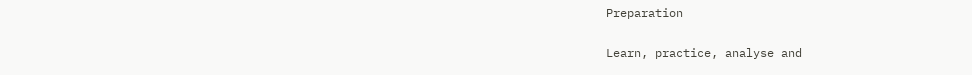Preparation

Learn, practice, analyse and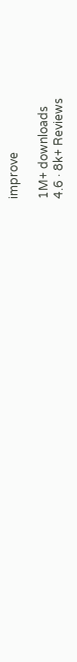improve

1M+ downloads
4.6 · 8k+ Reviews